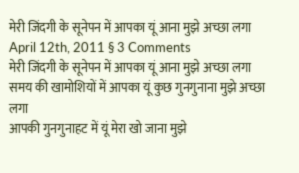मेरी जिंदगी के सूनेपन में आपका यूं आना मुझे अच्छा लगा
April 12th, 2011 § 3 Comments
मेरी जिंदगी के सूनेपन में आपका यूं आना मुझे अच्छा लगा
समय की खामोशियों में आपका यूं कुछ गुनगुनाना मुझे अच्छा लगा
आपकी गुनगुनाहट में यूं मेरा खो जाना मुझे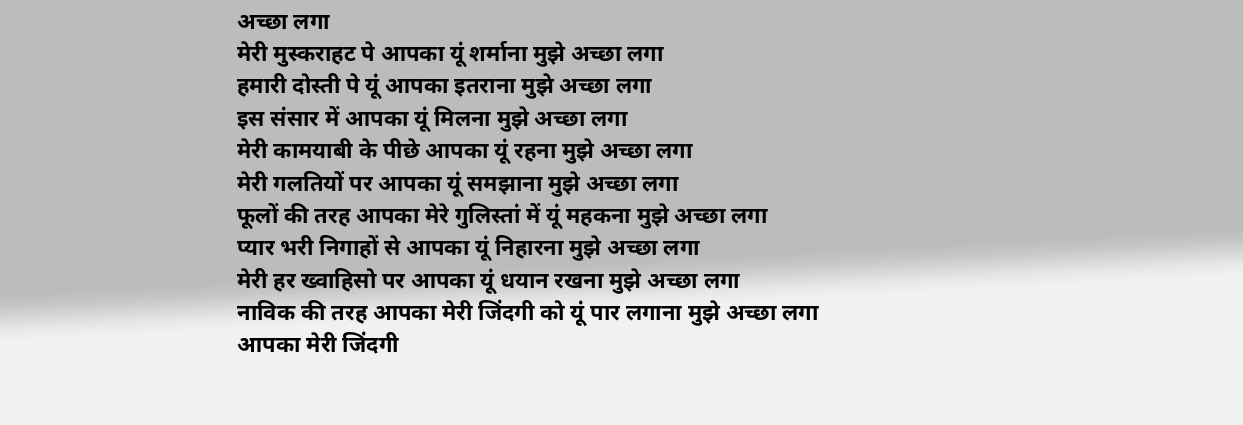अच्छा लगा
मेरी मुस्कराहट पे आपका यूं शर्माना मुझे अच्छा लगा
हमारी दोस्ती पे यूं आपका इतराना मुझे अच्छा लगा
इस संसार में आपका यूं मिलना मुझे अच्छा लगा
मेरी कामयाबी के पीछे आपका यूं रहना मुझे अच्छा लगा
मेरी गलतियों पर आपका यूं समझाना मुझे अच्छा लगा
फूलों की तरह आपका मेरे गुलिस्तां में यूं महकना मुझे अच्छा लगा
प्यार भरी निगाहों से आपका यूं निहारना मुझे अच्छा लगा
मेरी हर ख्वाहिसो पर आपका यूं धयान रखना मुझे अच्छा लगा
नाविक की तरह आपका मेरी जिंदगी को यूं पार लगाना मुझे अच्छा लगा
आपका मेरी जिंदगी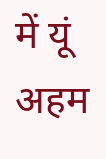में यूं अहम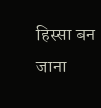हिस्सा बन जाना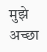मुझे अच्छा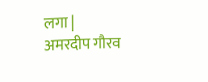लगा |
अमरदीप गौरव